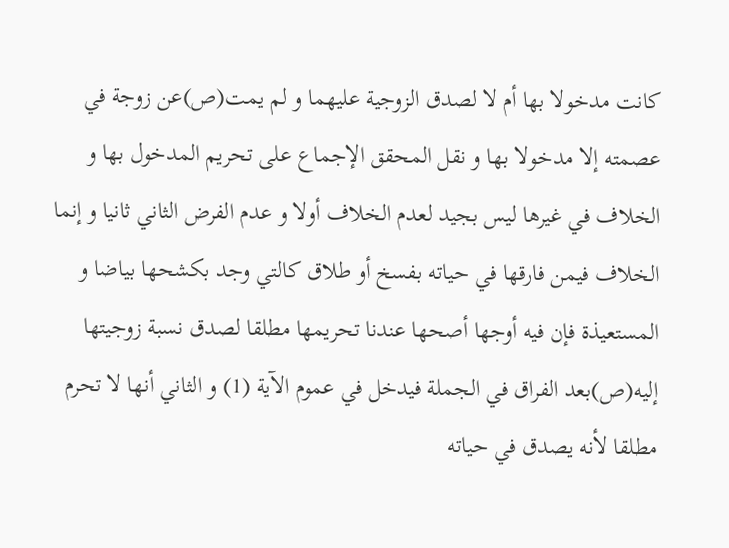كانت مدخولا بها أم لا لصدق الزوجية عليهما و لم يمت(ص)عن زوجة في عصمته إلا مدخولا بها و نقل المحقق الإجماع على تحريم المدخول بها و الخلاف في غيرها ليس بجيد لعدم الخلاف أولا و عدم الفرض الثاني ثانيا و إنما الخلاف فيمن فارقها في حياته بفسخ أو طلاق كالتي وجد بكشحها بياضا و المستعيذة فإن فيه أوجها أصحها عندنا تحريمها مطلقا لصدق نسبة زوجيتها إليه(ص)بعد الفراق في الجملة فيدخل في عموم الآية (1) و الثاني أنها لا تحرم مطلقا لأنه يصدق في حياته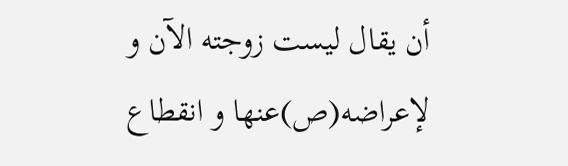أن يقال ليست زوجته الآن و لإعراضه(ص)عنها و انقطاع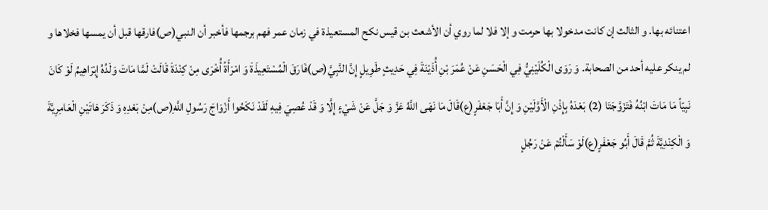اعتنائه بها. و الثالث إن كانت مدخولا بها حرمت و إلا فلا لما روي أن الأشعث بن قيس نكح المستعيذة في زمان عمر فهم برجمها فأخبر أن النبي(ص)فارقها قبل أن يمسها فخلاها و لم ينكر عليه أحد من الصحابة. وَ رَوَى الْكُلَيْنِيُّ فِي الْحَسَنِ عَنْ عُمَرَ بْنِ أُذَيْنَةَ فِي حَدِيثٍ طَوِيلٍ إِنَّ النَّبِيَّ(ص)فَارَقَ الْمُسْتَعِيذَةَ وَ امْرَأَةً أُخْرَى مِنْ كِنْدَةَ قَالَتْ لَمَّا مَاتَ وَلَدُهُ إِبْرَاهِيمُ لَوْ كَانَ نَبِيّاً مَا مَاتَ ابْنُهُ فَتَزَوَّجَتَا (2) بَعْدَهُ بِإِذْنِ الْأَوَّلَيْنِ وَ إِنَّ أَبَا جَعْفَرٍ(ع)قَالَ مَا نَهَى اللَّهُ عَزَّ وَ جَلَّ عَنْ شَيْءٍ إِلَّا وَ قَدْ عُصِيَ فِيهِ لَقَدْ نَكَحُوا أَزْوَاجَ رَسُولِ اللَّهِ(ص)مِنْ بَعْدِهِ وَ ذَكَرَ هَاتَيْنِ الْعَامِرِيَّةَ وَ الْكِنْدِيَّةَ ثُمَّ قَالَ أَبُو جَعْفَرٍ(ع)لَوْ سَأَلْتُمْ عَنْ رَجُلٍ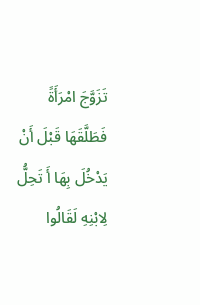تَزَوَّجَ امْرَأَةً فَطَلَّقَهَا قَبْلَ أَنْ يَدْخُلَ بِهَا أَ تَحِلُّ لِابْنِهِ لَقَالُوا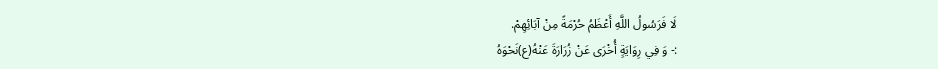لَا فَرَسُولُ اللَّهِ أَعْظَمُ حُرْمَةً مِنْ آبَائِهِمْ.
:- وَ فِي رِوَايَةٍ أُخْرَى عَنْ زُرَارَةَ عَنْهُ(ع)نَحْوَهُ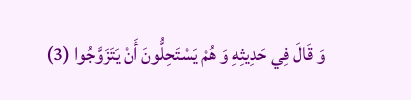وَ قَالَ فِي حَدِيثِهِ وَ هُمْ يَسْتَحِلُّونَ أَنْ يَتَزَوَّجُوا (3)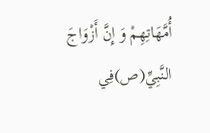أُمَّهَاتِهِمْ وَ إِنَّ أَزْوَاجَ النَّبِيِّ(ص)فِي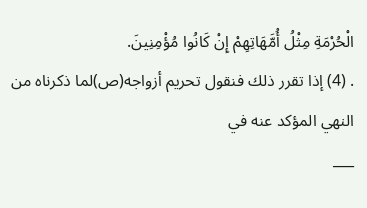الْحُرْمَةِ مِثْلُ أُمَّهَاتِهِمْ إِنْ كَانُوا مُؤْمِنِينَ.
. (4) إذا تقرر ذلك فنقول تحريم أزواجه(ص)لما ذكرناه من النهي المؤكد عنه في
___